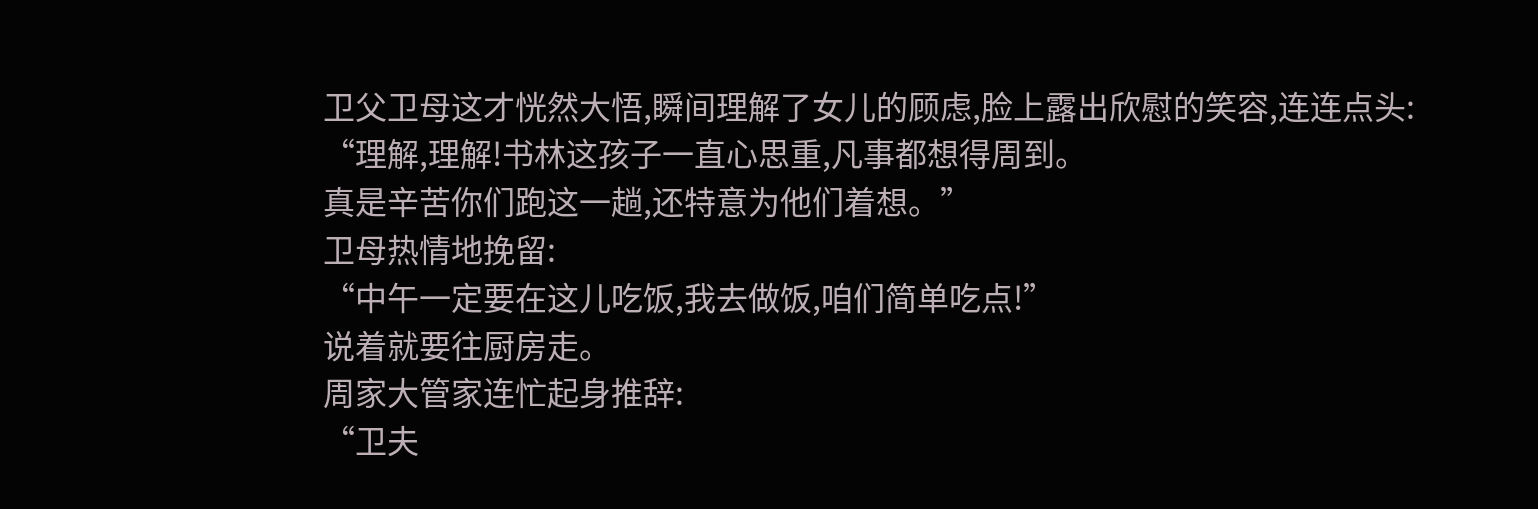卫父卫母这才恍然大悟,瞬间理解了女儿的顾虑,脸上露出欣慰的笑容,连连点头:
“理解,理解!书林这孩子一直心思重,凡事都想得周到。
真是辛苦你们跑这一趟,还特意为他们着想。”
卫母热情地挽留:
“中午一定要在这儿吃饭,我去做饭,咱们简单吃点!”
说着就要往厨房走。
周家大管家连忙起身推辞:
“卫夫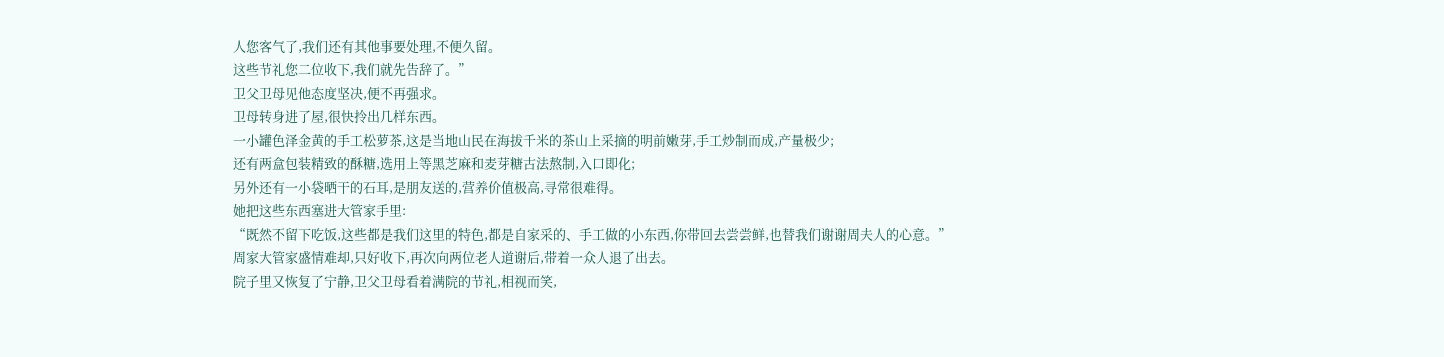人您客气了,我们还有其他事要处理,不便久留。
这些节礼您二位收下,我们就先告辞了。”
卫父卫母见他态度坚决,便不再强求。
卫母转身进了屋,很快拎出几样东西。
一小罐色泽金黄的手工松萝茶,这是当地山民在海拔千米的茶山上采摘的明前嫩芽,手工炒制而成,产量极少;
还有两盒包装精致的酥糖,选用上等黑芝麻和麦芽糖古法熬制,入口即化;
另外还有一小袋晒干的石耳,是朋友送的,营养价值极高,寻常很难得。
她把这些东西塞进大管家手里:
“既然不留下吃饭,这些都是我们这里的特色,都是自家采的、手工做的小东西,你带回去尝尝鲜,也替我们谢谢周夫人的心意。”
周家大管家盛情难却,只好收下,再次向两位老人道谢后,带着一众人退了出去。
院子里又恢复了宁静,卫父卫母看着满院的节礼,相视而笑,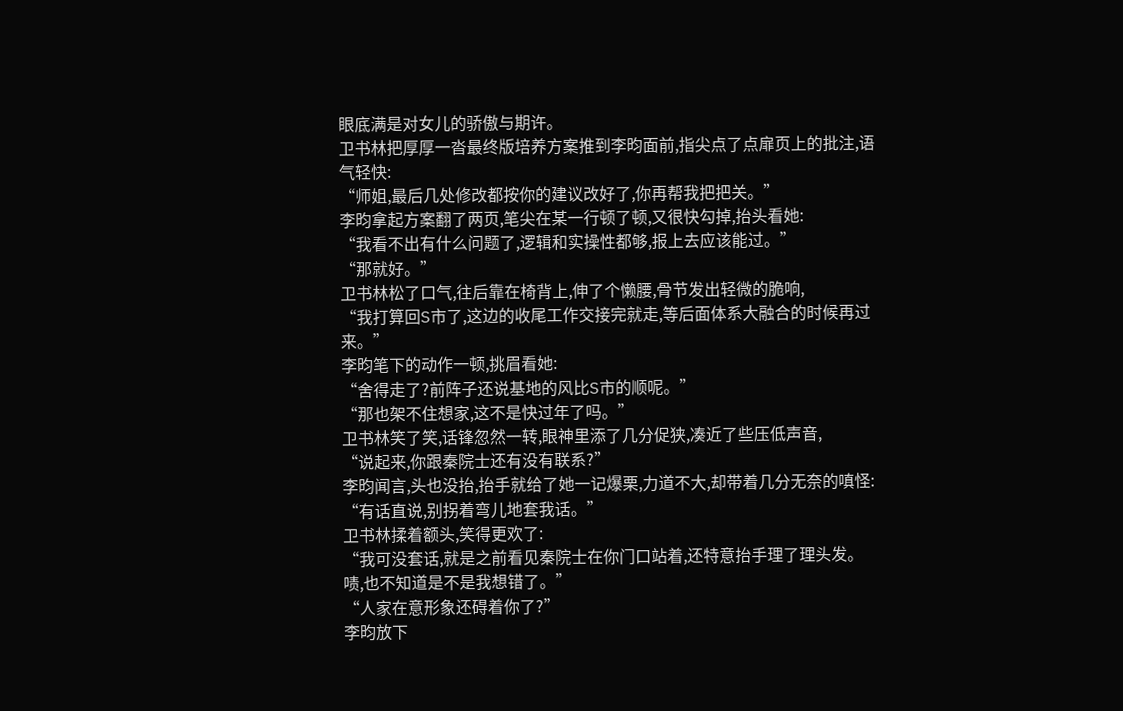眼底满是对女儿的骄傲与期许。
卫书林把厚厚一沓最终版培养方案推到李昀面前,指尖点了点扉页上的批注,语气轻快:
“师姐,最后几处修改都按你的建议改好了,你再帮我把把关。”
李昀拿起方案翻了两页,笔尖在某一行顿了顿,又很快勾掉,抬头看她:
“我看不出有什么问题了,逻辑和实操性都够,报上去应该能过。”
“那就好。”
卫书林松了口气,往后靠在椅背上,伸了个懒腰,骨节发出轻微的脆响,
“我打算回S市了,这边的收尾工作交接完就走,等后面体系大融合的时候再过来。”
李昀笔下的动作一顿,挑眉看她:
“舍得走了?前阵子还说基地的风比S市的顺呢。”
“那也架不住想家,这不是快过年了吗。”
卫书林笑了笑,话锋忽然一转,眼神里添了几分促狭,凑近了些压低声音,
“说起来,你跟秦院士还有没有联系?”
李昀闻言,头也没抬,抬手就给了她一记爆栗,力道不大,却带着几分无奈的嗔怪:
“有话直说,别拐着弯儿地套我话。”
卫书林揉着额头,笑得更欢了:
“我可没套话,就是之前看见秦院士在你门口站着,还特意抬手理了理头发。
啧,也不知道是不是我想错了。”
“人家在意形象还碍着你了?”
李昀放下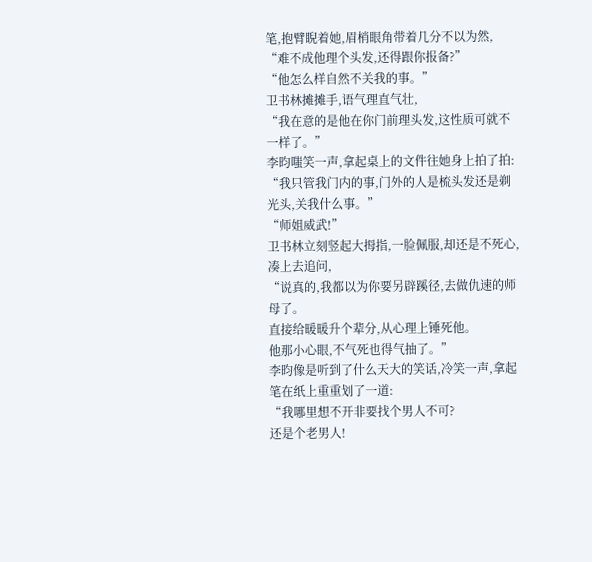笔,抱臂睨着她,眉梢眼角带着几分不以为然,
“难不成他理个头发,还得跟你报备?”
“他怎么样自然不关我的事。”
卫书林摊摊手,语气理直气壮,
“我在意的是他在你门前理头发,这性质可就不一样了。”
李昀嗤笑一声,拿起桌上的文件往她身上拍了拍:
“我只管我门内的事,门外的人是梳头发还是剃光头,关我什么事。”
“师姐威武!”
卫书林立刻竖起大拇指,一脸佩服,却还是不死心,凑上去追问,
“说真的,我都以为你要另辟蹊径,去做仇速的师母了。
直接给暖暖升个辈分,从心理上锤死他。
他那小心眼,不气死也得气抽了。”
李昀像是听到了什么天大的笑话,冷笑一声,拿起笔在纸上重重划了一道:
“我哪里想不开非要找个男人不可?
还是个老男人!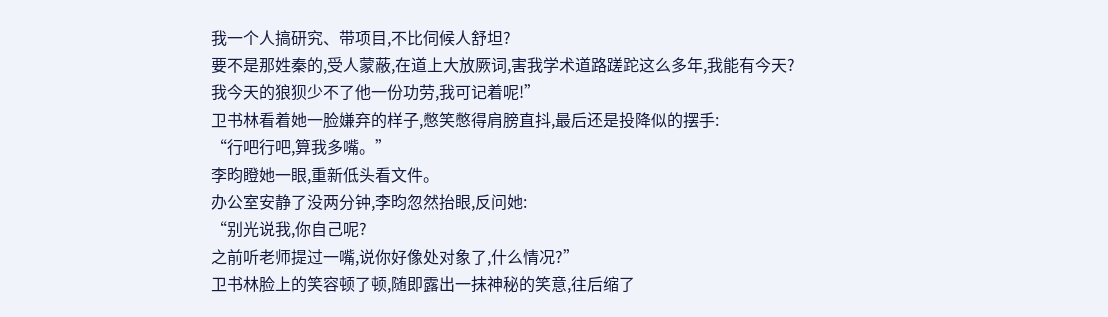我一个人搞研究、带项目,不比伺候人舒坦?
要不是那姓秦的,受人蒙蔽,在道上大放厥词,害我学术道路蹉跎这么多年,我能有今天?
我今天的狼狈少不了他一份功劳,我可记着呢!”
卫书林看着她一脸嫌弃的样子,憋笑憋得肩膀直抖,最后还是投降似的摆手:
“行吧行吧,算我多嘴。”
李昀瞪她一眼,重新低头看文件。
办公室安静了没两分钟,李昀忽然抬眼,反问她:
“别光说我,你自己呢?
之前听老师提过一嘴,说你好像处对象了,什么情况?”
卫书林脸上的笑容顿了顿,随即露出一抹神秘的笑意,往后缩了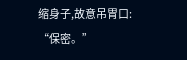缩身子,故意吊胃口:
“保密。”